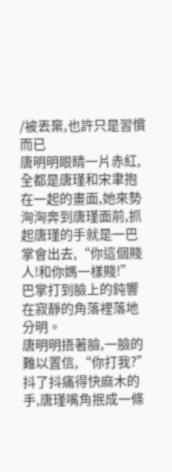/被丟棄,也許只是習慣而已
唐明明眼睛一片赤紅,全都是唐瑾和宋聿抱在一起的畫面,她來勢洶洶奔到唐瑾面前,抓起唐瑾的手就是一巴掌會出去,“你這個賤人!和你媽一樣賤!”
巴掌打到臉上的鈍響在寂靜的角落裡落地分明。
唐明明捂著臉,一臉的難以置信,“你打我?”
抖了抖痛得快麻木的手,唐瑾嘴角抿成一條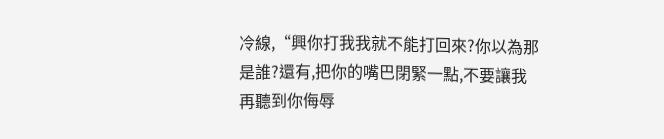冷線,“興你打我我就不能打回來?你以為那是誰?還有,把你的嘴巴閉緊一點,不要讓我再聽到你侮辱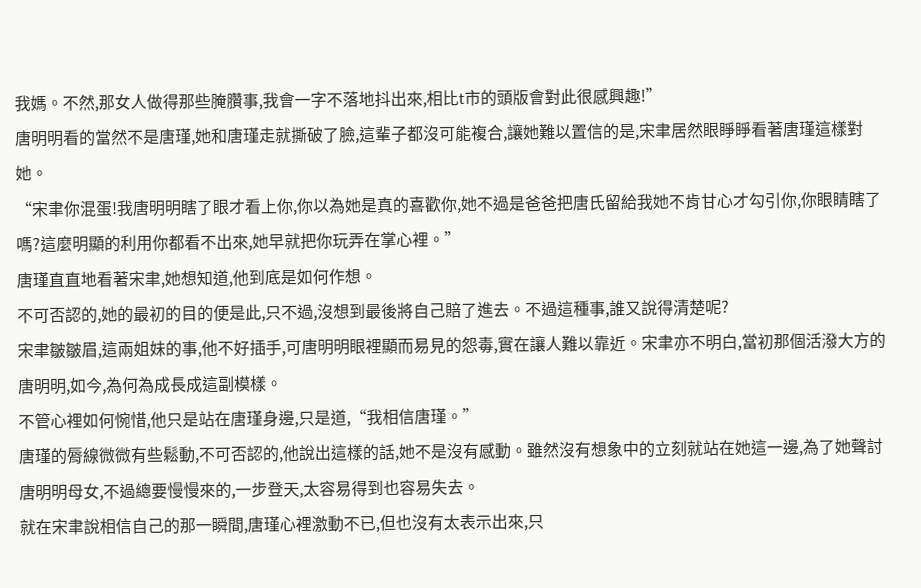我媽。不然,那女人做得那些腌臢事,我會一字不落地抖出來,相比t市的頭版會對此很感興趣!”
唐明明看的當然不是唐瑾,她和唐瑾走就撕破了臉,這輩子都沒可能複合,讓她難以置信的是,宋聿居然眼睜睜看著唐瑾這樣對她。
“宋聿你混蛋!我唐明明瞎了眼才看上你,你以為她是真的喜歡你,她不過是爸爸把唐氏留給我她不肯甘心才勾引你,你眼睛瞎了嗎?這麼明顯的利用你都看不出來,她早就把你玩弄在掌心裡。”
唐瑾直直地看著宋聿,她想知道,他到底是如何作想。
不可否認的,她的最初的目的便是此,只不過,沒想到最後將自己賠了進去。不過這種事,誰又說得清楚呢?
宋聿皺皺眉,這兩姐妹的事,他不好插手,可唐明明眼裡顯而易見的怨毒,實在讓人難以靠近。宋聿亦不明白,當初那個活潑大方的唐明明,如今,為何為成長成這副模樣。
不管心裡如何惋惜,他只是站在唐瑾身邊,只是道,“我相信唐瑾。”
唐瑾的脣線微微有些鬆動,不可否認的,他說出這樣的話,她不是沒有感動。雖然沒有想象中的立刻就站在她這一邊,為了她聲討唐明明母女,不過總要慢慢來的,一步登天,太容易得到也容易失去。
就在宋聿說相信自己的那一瞬間,唐瑾心裡激動不已,但也沒有太表示出來,只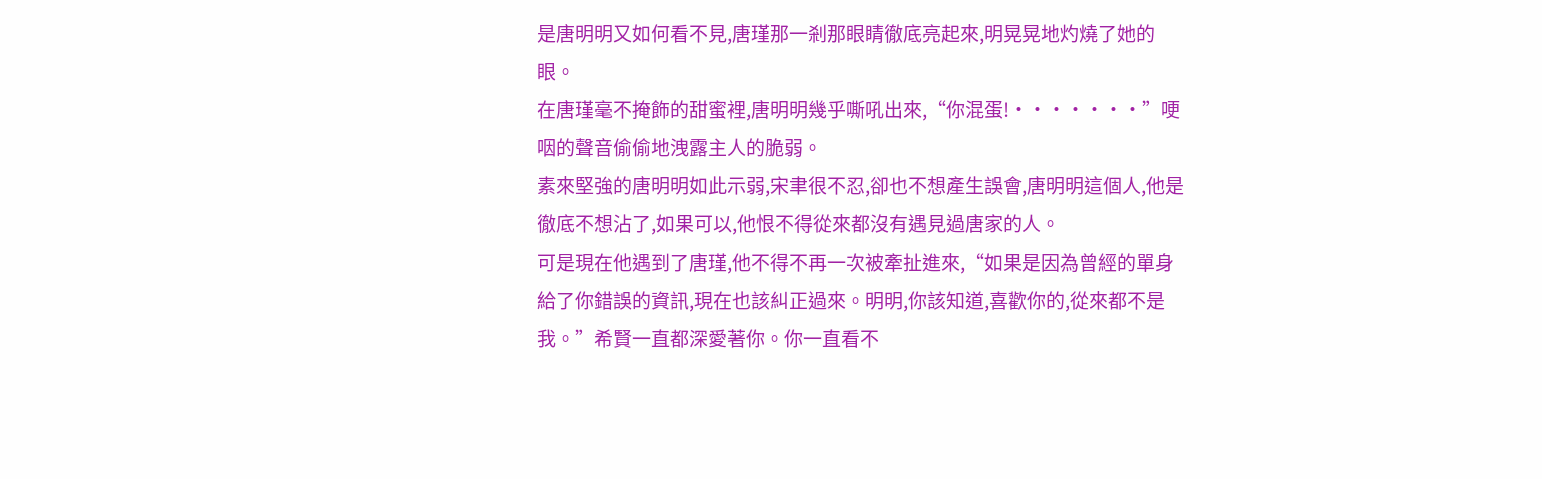是唐明明又如何看不見,唐瑾那一剎那眼睛徹底亮起來,明晃晃地灼燒了她的眼。
在唐瑾毫不掩飾的甜蜜裡,唐明明幾乎嘶吼出來,“你混蛋!·······”哽咽的聲音偷偷地洩露主人的脆弱。
素來堅強的唐明明如此示弱,宋聿很不忍,卻也不想產生誤會,唐明明這個人,他是徹底不想沾了,如果可以,他恨不得從來都沒有遇見過唐家的人。
可是現在他遇到了唐瑾,他不得不再一次被牽扯進來,“如果是因為曾經的單身給了你錯誤的資訊,現在也該糾正過來。明明,你該知道,喜歡你的,從來都不是我。”希賢一直都深愛著你。你一直看不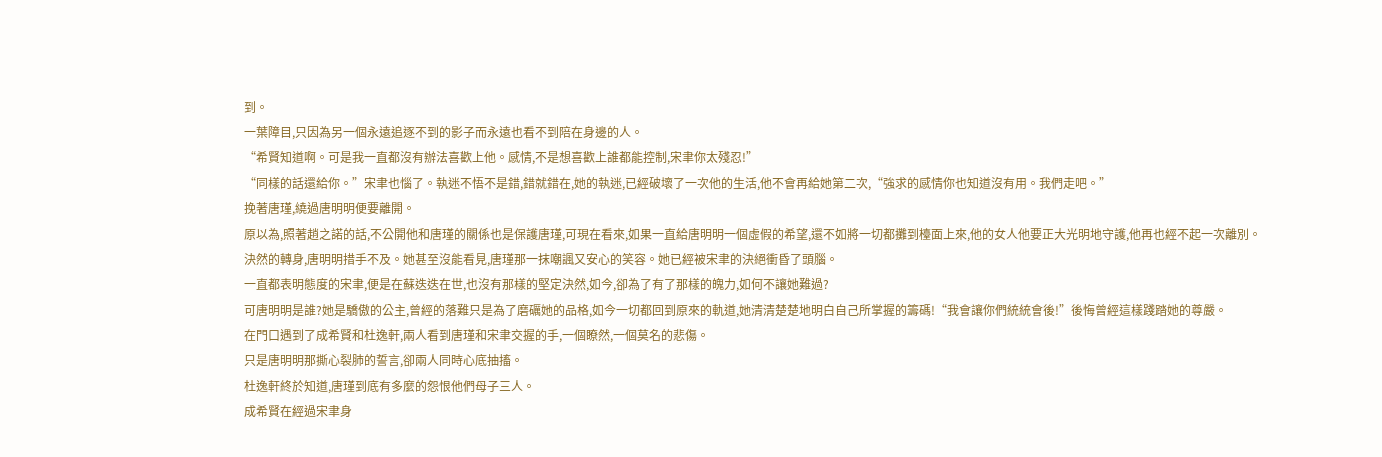到。
一葉障目,只因為另一個永遠追逐不到的影子而永遠也看不到陪在身邊的人。
“希賢知道啊。可是我一直都沒有辦法喜歡上他。感情,不是想喜歡上誰都能控制,宋聿你太殘忍!”
“同樣的話還給你。”宋聿也惱了。執迷不悟不是錯,錯就錯在,她的執迷,已經破壞了一次他的生活,他不會再給她第二次,“強求的感情你也知道沒有用。我們走吧。”
挽著唐瑾,繞過唐明明便要離開。
原以為,照著趙之諾的話,不公開他和唐瑾的關係也是保護唐瑾,可現在看來,如果一直給唐明明一個虛假的希望,還不如將一切都攤到檯面上來,他的女人他要正大光明地守護,他再也經不起一次離別。
決然的轉身,唐明明措手不及。她甚至沒能看見,唐瑾那一抹嘲諷又安心的笑容。她已經被宋聿的決絕衝昏了頭腦。
一直都表明態度的宋聿,便是在蘇迭迭在世,也沒有那樣的堅定決然,如今,卻為了有了那樣的魄力,如何不讓她難過?
可唐明明是誰?她是驕傲的公主,曾經的落難只是為了磨礪她的品格,如今一切都回到原來的軌道,她清清楚楚地明白自己所掌握的籌碼!“我會讓你們統統會後!”後悔曾經這樣踐踏她的尊嚴。
在門口遇到了成希賢和杜逸軒,兩人看到唐瑾和宋聿交握的手,一個瞭然,一個莫名的悲傷。
只是唐明明那撕心裂肺的誓言,卻兩人同時心底抽搐。
杜逸軒終於知道,唐瑾到底有多麼的怨恨他們母子三人。
成希賢在經過宋聿身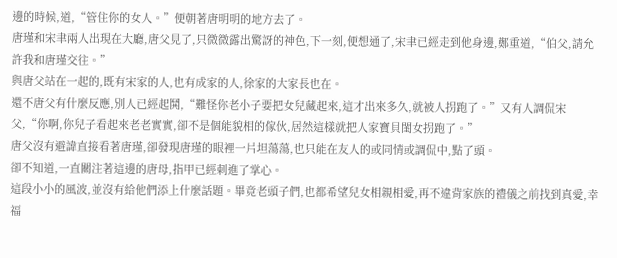邊的時候,道,“管住你的女人。”便朝著唐明明的地方去了。
唐瑾和宋聿兩人出現在大廳,唐父見了,只微微露出驚訝的神色,下一刻,便想通了,宋聿已經走到他身邊,鄭重道,“伯父,請允許我和唐瑾交往。”
與唐父站在一起的,既有宋家的人,也有成家的人,徐家的大家長也在。
還不唐父有什麼反應,別人已經起鬨,“難怪你老小子要把女兒藏起來,這才出來多久,就被人拐跑了。”又有人調侃宋父,“你啊,你兒子看起來老老實實,卻不是個能貌相的傢伙,居然這樣就把人家寶貝閨女拐跑了。”
唐父沒有避諱直接看著唐瑾,卻發現唐瑾的眼裡一片坦蕩蕩,也只能在友人的或同情或調侃中,點了頭。
卻不知道,一直關注著這邊的唐母,指甲已經刺進了掌心。
這段小小的風波,並沒有給他們添上什麼話題。畢竟老頭子們,也都希望兒女相親相愛,再不違背家族的禮儀之前找到真愛,幸福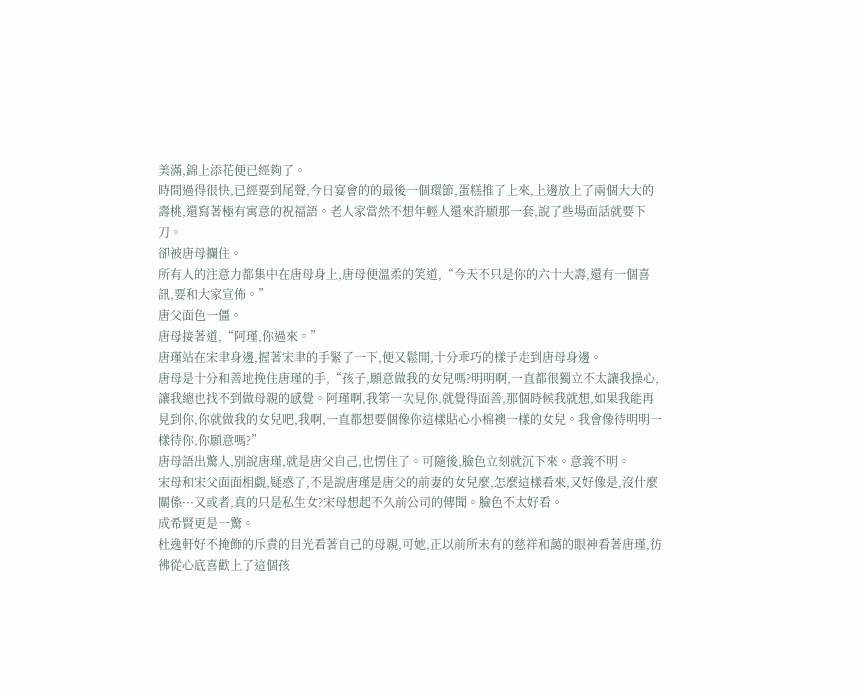美滿,錦上添花便已經夠了。
時間過得很快,已經要到尾聲,今日宴會的的最後一個環節,蛋糕推了上來,上邊放上了兩個大大的壽桃,還寫著極有寓意的祝福語。老人家當然不想年輕人還來許願那一套,說了些場面話就要下刀。
卻被唐母攔住。
所有人的注意力都集中在唐母身上,唐母便溫柔的笑道,“今天不只是你的六十大壽,還有一個喜訊,要和大家宣佈。”
唐父面色一僵。
唐母接著道,“阿瑾,你過來。”
唐瑾站在宋聿身邊,握著宋聿的手緊了一下,便又鬆開,十分乖巧的樣子走到唐母身邊。
唐母是十分和善地挽住唐瑾的手,“孩子,願意做我的女兒嗎?明明啊,一直都很獨立不太讓我操心,讓我總也找不到做母親的感覺。阿瑾啊,我第一次見你,就覺得面善,那個時候我就想,如果我能再見到你,你就做我的女兒吧,我啊,一直都想要個像你這樣貼心小棉襖一樣的女兒。我會像待明明一樣待你,你願意嗎?”
唐母語出驚人,別說唐瑾,就是唐父自己,也愣住了。可隨後,臉色立刻就沉下來。意義不明。
宋母和宋父面面相覷,疑惑了,不是說唐瑾是唐父的前妻的女兒麼,怎麼這樣看來,又好像是,沒什麼關係···又或者,真的只是私生女?宋母想起不久前公司的傳聞。臉色不太好看。
成希賢更是一驚。
杜逸軒好不掩飾的斥責的目光看著自己的母親,可她,正以前所未有的慈祥和藹的眼神看著唐瑾,彷彿從心底喜歡上了這個孩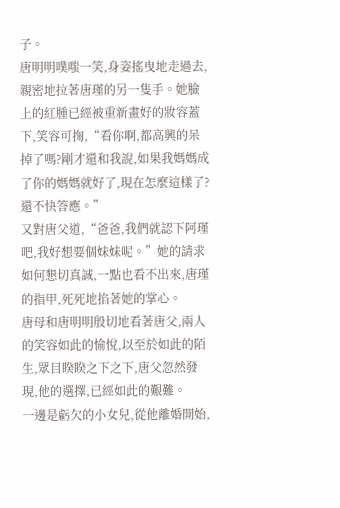子。
唐明明噗嗤一笑,身姿搖曳地走過去,親密地拉著唐瑾的另一隻手。她臉上的紅腫已經被重新畫好的妝容蓋下,笑容可掬,“看你啊,都高興的呆掉了嗎?剛才還和我說,如果我媽媽成了你的媽媽就好了,現在怎麼這樣了?還不快答應。”
又對唐父道,“爸爸,我們就認下阿瑾吧,我好想要個妹妹呢。”她的請求如何懇切真誠,一點也看不出來,唐瑾的指甲,死死地掐著她的掌心。
唐母和唐明明殷切地看著唐父,兩人的笑容如此的愉悅,以至於如此的陌生,眾目睽睽之下之下,唐父忽然發現,他的選擇,已經如此的艱難。
一邊是虧欠的小女兒,從他離婚開始,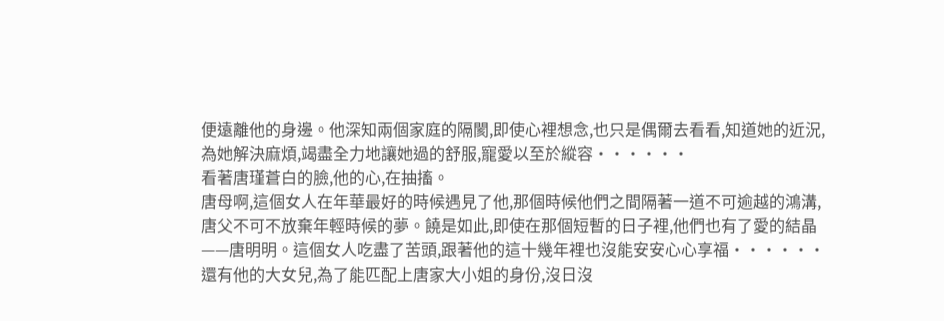便遠離他的身邊。他深知兩個家庭的隔閡,即使心裡想念,也只是偶爾去看看,知道她的近況,為她解決麻煩,竭盡全力地讓她過的舒服,寵愛以至於縱容······
看著唐瑾蒼白的臉,他的心,在抽搐。
唐母啊,這個女人在年華最好的時候遇見了他,那個時候他們之間隔著一道不可逾越的鴻溝,唐父不可不放棄年輕時候的夢。饒是如此,即使在那個短暫的日子裡,他們也有了愛的結晶——唐明明。這個女人吃盡了苦頭,跟著他的這十幾年裡也沒能安安心心享福······
還有他的大女兒,為了能匹配上唐家大小姐的身份,沒日沒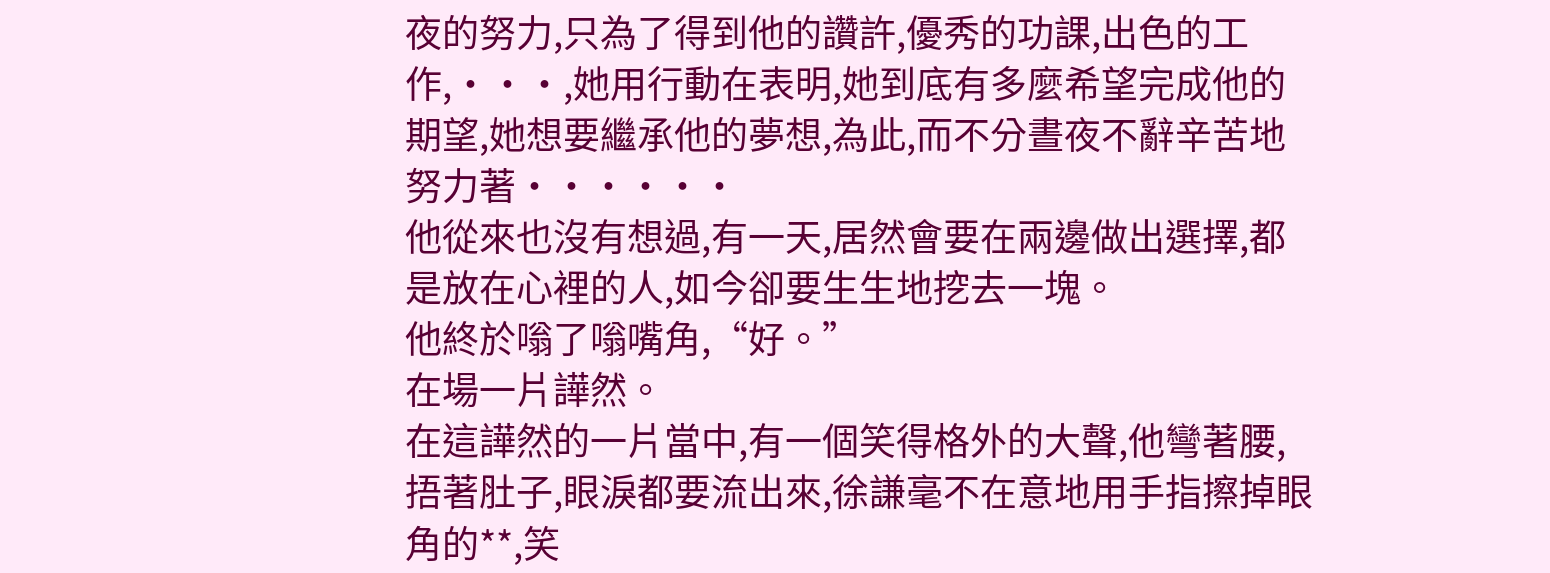夜的努力,只為了得到他的讚許,優秀的功課,出色的工作,···,她用行動在表明,她到底有多麼希望完成他的期望,她想要繼承他的夢想,為此,而不分晝夜不辭辛苦地努力著······
他從來也沒有想過,有一天,居然會要在兩邊做出選擇,都是放在心裡的人,如今卻要生生地挖去一塊。
他終於嗡了嗡嘴角,“好。”
在場一片譁然。
在這譁然的一片當中,有一個笑得格外的大聲,他彎著腰,捂著肚子,眼淚都要流出來,徐謙毫不在意地用手指擦掉眼角的**,笑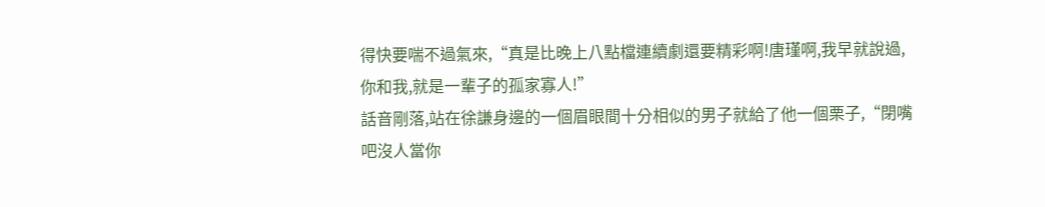得快要喘不過氣來,“真是比晚上八點檔連續劇還要精彩啊!唐瑾啊,我早就說過,你和我,就是一輩子的孤家寡人!”
話音剛落,站在徐謙身邊的一個眉眼間十分相似的男子就給了他一個栗子,“閉嘴吧沒人當你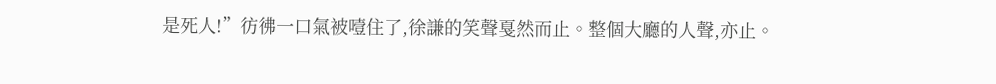是死人!”彷彿一口氣被噎住了,徐謙的笑聲戛然而止。整個大廳的人聲,亦止。